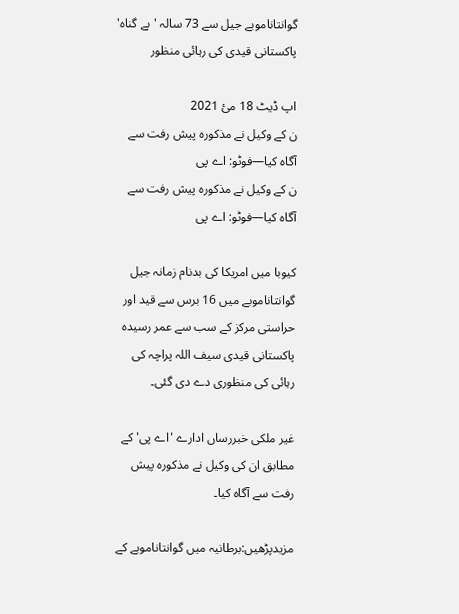گوانتاناموبے جیل سے 73 سالہ 'بے گناہ' پاکستانی قیدی کی رہائی منظور

اپ ڈیٹ 18 مئ 2021
ن کے وکیل نے مذکورہ پیش رفت سے آگاہ کیا—فوٹو: اے پی
ن کے وکیل نے مذکورہ پیش رفت سے آگاہ کیا—فوٹو: اے پی

کیوبا میں امریکا کی بدنام زمانہ جیل گوانتاناموبے میں 16 برس سے قید اور حراستی مرکز کے سب سے عمر رسیدہ پاکستانی قیدی سیف اللہ پراچہ کی رہائی کی منظوری دے دی گئی۔

غیر ملکی خبررساں ادارے 'اے پی' کے مطابق ان کی وکیل نے مذکورہ پیش رفت سے آگاہ کیا۔

مزیدپڑھیں:برطانیہ میں گوانتاناموبے کے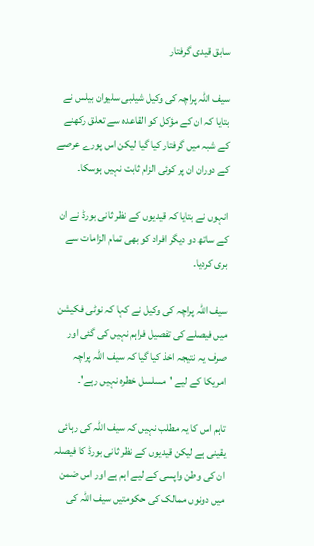سابق قیدی گرفتار

سیف اللہ پراچہ کی وکیل شیلبی سلیوان بیلس نے بتایا کہ ان کے مؤکل کو القاعدہ سے تعلق رکھنے کے شبہ میں گرفتار کیا گیا لیکن اس پورے عرصے کے دوران ان پر کوئی الزام ثابت نہیں ہوسکا۔

انہوں نے بتایا کہ قیدیوں کے نظر ثانی بورڈ نے ان کے ساتھ دو دیگر افراد کو بھی تمام الزامات سے بری کردیا۔

سیف اللہ پراچہ کی وکیل نے کہا کہ نوٹی فکیشن میں فیصلے کی تفصیل فراہم نہیں کی گئی اور صرف یہ نتیجہ اخذ کیا گیا کہ سیف اللہ پراچہ امریکا کے لیے 'مسلسل خطرہ نہیں رہے'۔

تاہم اس کا یہ مطلب نہیں کہ سیف اللہ کی رہائی یقینی ہے لیکن قیدیوں کے نظر ثانی بورڈ کا فیصلہ ان کی وطن واپسی کے لیے اہم ہے اور اس ضمن میں دونوں ممالک کی حکومتیں سیف اللہ کی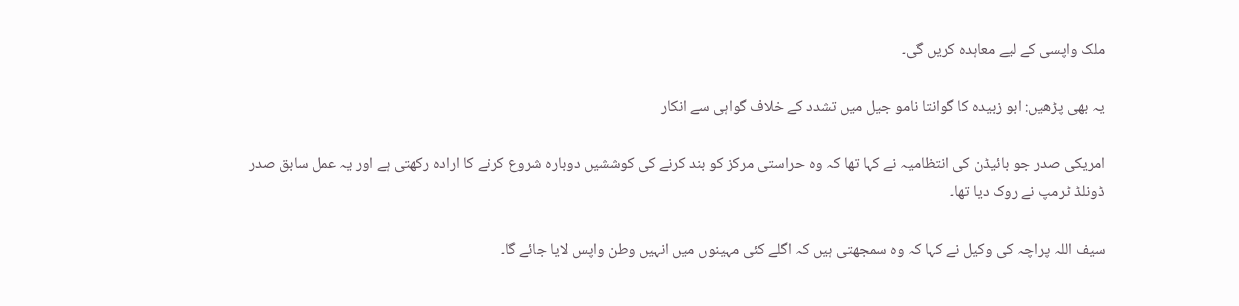ملک واپسی کے لیے معاہدہ کریں گی۔

یہ بھی پڑھیں: ابو زبیدہ کا گوانتا نامو جیل میں تشدد کے خلاف گواہی سے انکار

امریکی صدر جو بائیڈن کی انتظامیہ نے کہا تھا کہ وہ حراستی مرکز کو بند کرنے کی کوششیں دوبارہ شروع کرنے کا ارادہ رکھتی ہے اور یہ عمل سابق صدر ڈونلڈ ٹرمپ نے روک دیا تھا۔

سیف اللہ پراچہ کی وکیل نے کہا کہ وہ سمجھتی ہیں کہ اگلے کئی مہینوں میں انہیں وطن واپس لایا جائے گا۔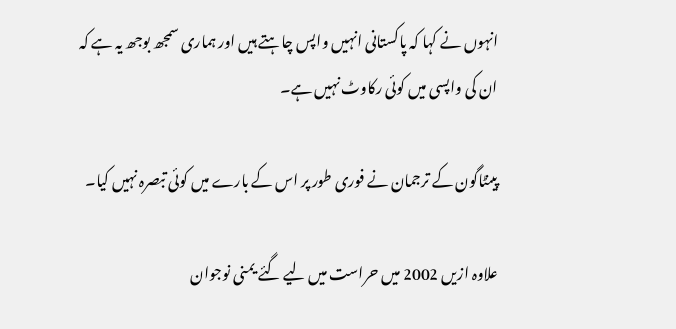انہوں نے کہا کہ پاکستانی انہیں واپس چاہتے ہیں اور ہماری سمجھ بوجھ یہ ہے کہ ان کی واپسی میں کوئی رکاوٹ نہیں ہے۔

پینٹاگون کے ترجمان نے فوری طور پر اس کے بارے میں کوئی تبصرہ نہیں کیا۔

علاوہ ازیں 2002 میں حراست میں لیے گئے یمنی نوجوان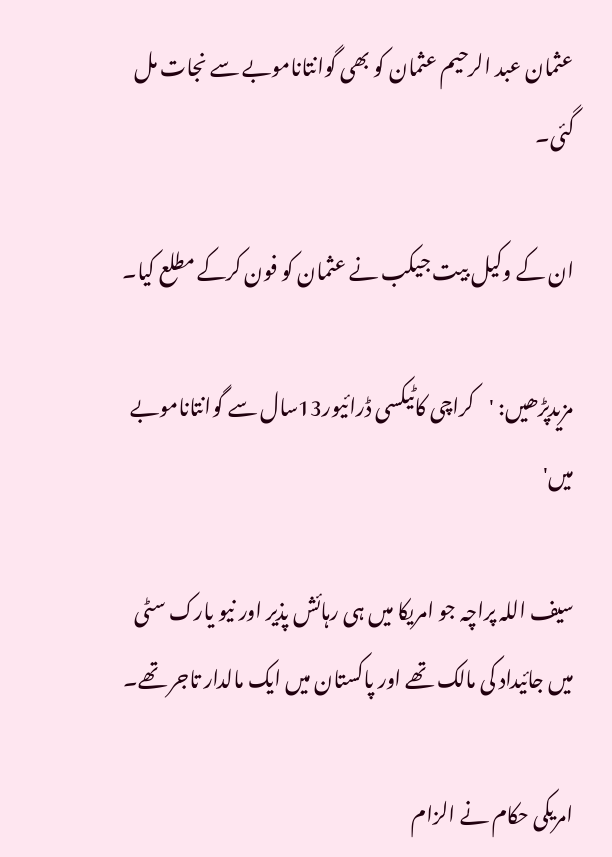عثمان عبد الرحیم عثمان کو بھی گوانتاناموبے سے نجات مل گئی۔

ان کے وکیل بیت جیکب نے عثمان کو فون کرکے مطلع کیا۔

مزیدپڑھیں: 'کراچی کاٹیکسی ڈرائیور13سال سے گوانتاناموبے میں'

سیف اللہ پراچہ جو امریکا میں ہی رہائش پذیر اور نیو یارک سٹی میں جائیداد کی مالک تھے اور پاکستان میں ایک مالدار تاجر تھے۔

امریکی حکام نے الزام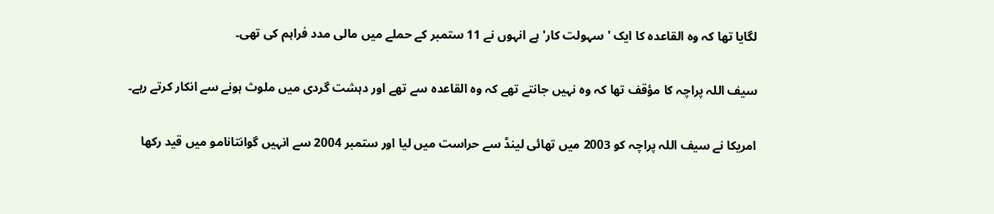لگایا تھا کہ وہ القاعدہ کا ایک 'سہولت کار' ہے انہوں نے 11 ستمبر کے حملے میں مالی مدد فراہم کی تھی۔

سیف اللہ پراچہ کا مؤقف تھا کہ وہ نہیں جانتے تھے کہ وہ القاعدہ سے تھے اور دہشت گردی میں ملوث ہونے سے انکار کرتے رہے۔

امریکا نے سیف اللہ پراچہ کو 2003 میں تھائی لینڈ سے حراست میں لیا اور ستمبر 2004 سے انہیں گوانتانامو میں قید رکھا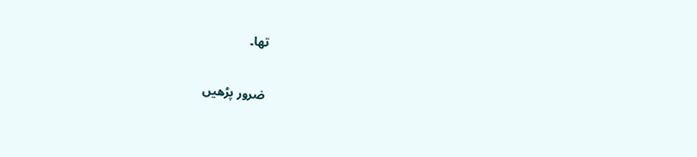تھا۔

ضرور پڑھیں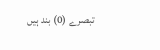تبصرے (0) بند ہیں